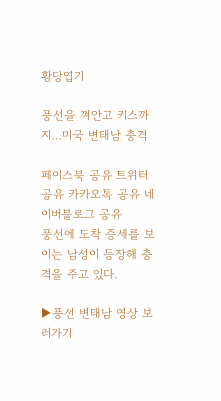황당엽기

풍선을 껴안고 키스까지…미국 변태남 충격

페이스북 공유 트위터 공유 카카오톡 공유 네이버블로그 공유
풍선에 도착 증세를 보이는 남성이 등장해 충격을 주고 있다.

▶풍선 변태남 영상 보러가기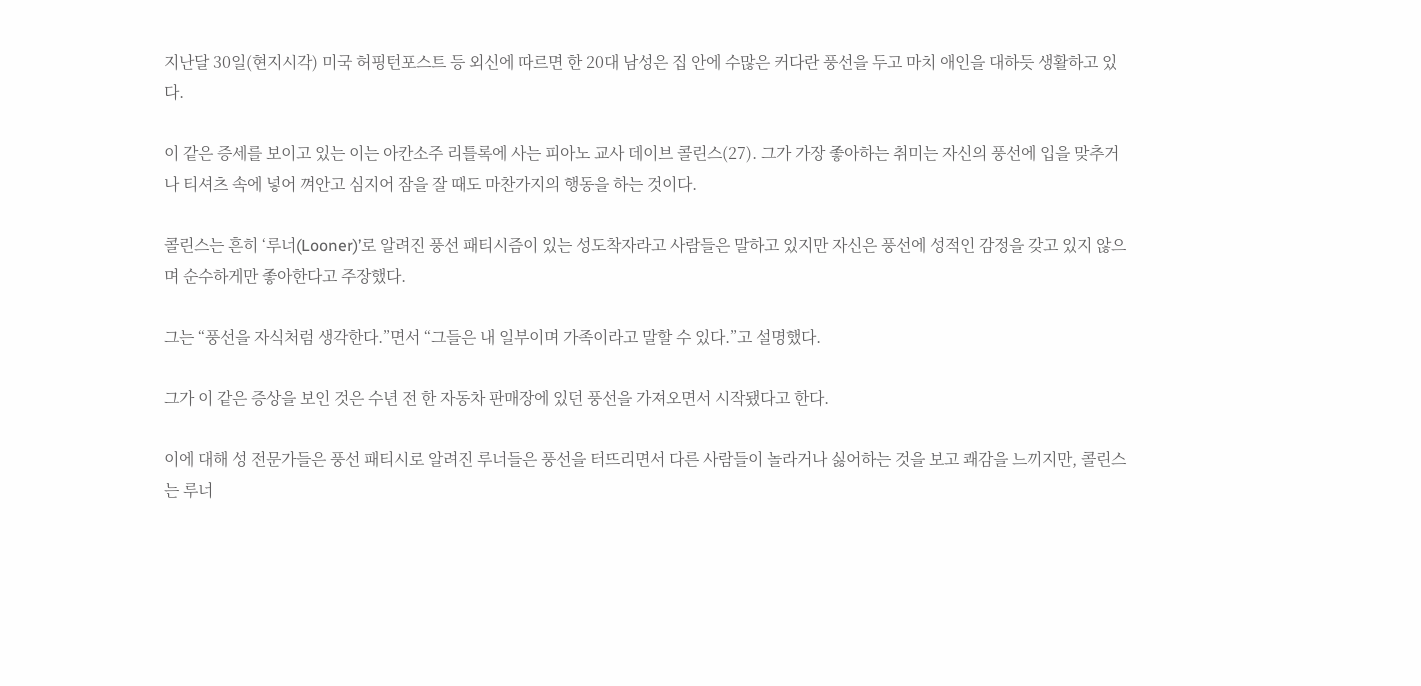지난달 30일(현지시각) 미국 허핑턴포스트 등 외신에 따르면 한 20대 남성은 집 안에 수많은 커다란 풍선을 두고 마치 애인을 대하듯 생활하고 있다.

이 같은 증세를 보이고 있는 이는 아칸소주 리틀록에 사는 피아노 교사 데이브 콜린스(27). 그가 가장 좋아하는 취미는 자신의 풍선에 입을 맞추거나 티셔츠 속에 넣어 껴안고 심지어 잠을 잘 때도 마찬가지의 행동을 하는 것이다.

콜린스는 흔히 ‘루너(Looner)’로 알려진 풍선 패티시즘이 있는 성도착자라고 사람들은 말하고 있지만 자신은 풍선에 성적인 감정을 갖고 있지 않으며 순수하게만 좋아한다고 주장했다.

그는 “풍선을 자식처럼 생각한다.”면서 “그들은 내 일부이며 가족이라고 말할 수 있다.”고 설명했다.

그가 이 같은 증상을 보인 것은 수년 전 한 자동차 판매장에 있던 풍선을 가져오면서 시작됐다고 한다.

이에 대해 성 전문가들은 풍선 패티시로 알려진 루너들은 풍선을 터뜨리면서 다른 사람들이 놀라거나 싫어하는 것을 보고 쾌감을 느끼지만, 콜린스는 루너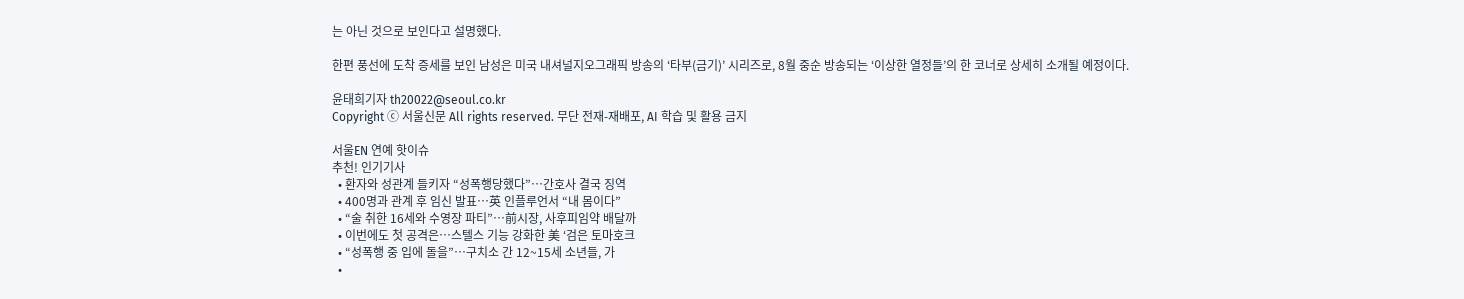는 아닌 것으로 보인다고 설명했다.

한편 풍선에 도착 증세를 보인 남성은 미국 내셔널지오그래픽 방송의 ‘타부(금기)’ 시리즈로, 8월 중순 방송되는 ‘이상한 열정들’의 한 코너로 상세히 소개될 예정이다.

윤태희기자 th20022@seoul.co.kr
Copyright ⓒ 서울신문 All rights reserved. 무단 전재-재배포, AI 학습 및 활용 금지

서울EN 연예 핫이슈
추천! 인기기사
  • 환자와 성관계 들키자 “성폭행당했다”…간호사 결국 징역
  • 400명과 관계 후 임신 발표…英 인플루언서 “내 몸이다”
  • “술 취한 16세와 수영장 파티”…前시장, 사후피임약 배달까
  • 이번에도 첫 공격은…스텔스 기능 강화한 美 ‘검은 토마호크
  • “성폭행 중 입에 돌을”…구치소 간 12~15세 소년들, 가
  •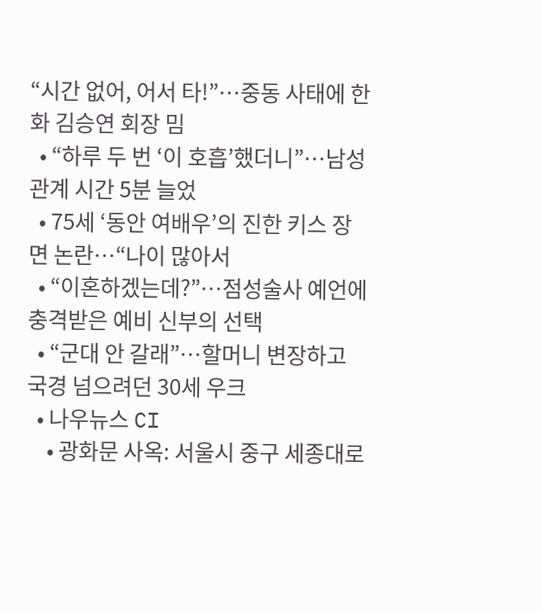“시간 없어, 어서 타!”…중동 사태에 한화 김승연 회장 밈
  • “하루 두 번 ‘이 호흡’했더니”…남성 관계 시간 5분 늘었
  • 75세 ‘동안 여배우’의 진한 키스 장면 논란…“나이 많아서
  • “이혼하겠는데?”…점성술사 예언에 충격받은 예비 신부의 선택
  • “군대 안 갈래”…할머니 변장하고 국경 넘으려던 30세 우크
  • 나우뉴스 CI
    • 광화문 사옥: 서울시 중구 세종대로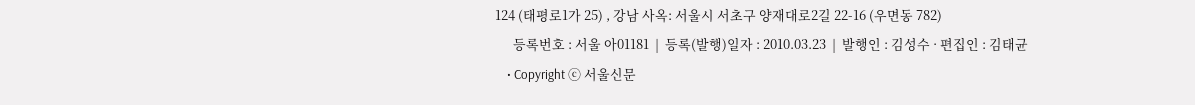124 (태평로1가 25) , 강남 사옥: 서울시 서초구 양재대로2길 22-16 (우면동 782)
      등록번호 : 서울 아01181  |  등록(발행)일자 : 2010.03.23  |  발행인 : 김성수 · 편집인 : 김태균
    • Copyright ⓒ 서울신문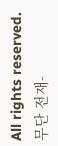All rights reserved. 무단 전재-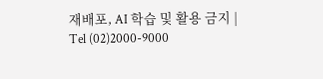재배포, AI 학습 및 활용 금지 | Tel (02)2000-9000